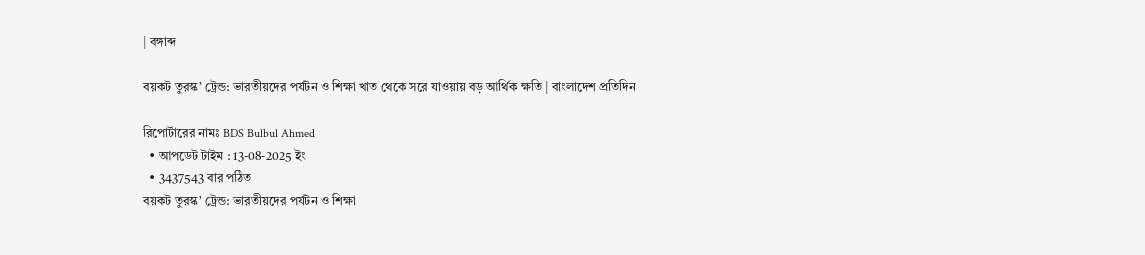| বঙ্গাব্দ

বয়কট তুরস্ক’ ট্রেন্ড: ভারতীয়দের পর্যটন ও শিক্ষা খাত থেকে সরে যাওয়ায় বড় আর্থিক ক্ষতি | বাংলাদেশ প্রতিদিন

রিপোর্টারের নামঃ BDS Bulbul Ahmed
  • আপডেট টাইম : 13-08-2025 ইং
  • 3437543 বার পঠিত
বয়কট তুরস্ক’ ট্রেন্ড: ভারতীয়দের পর্যটন ও শিক্ষা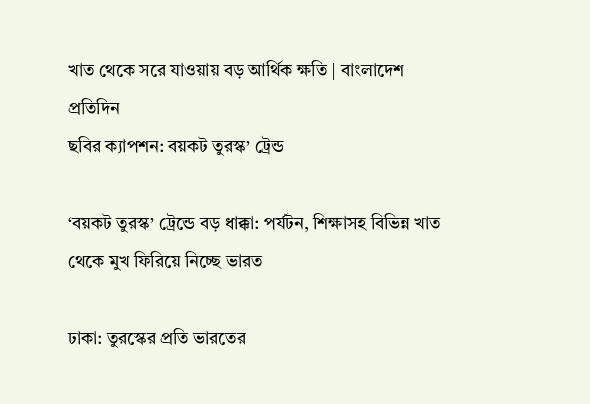খাত থেকে সরে যাওয়ায় বড় আর্থিক ক্ষতি | বাংলাদেশ প্রতিদিন
ছবির ক্যাপশন: বয়কট তুরস্ক’ ট্রেন্ড

‘বয়কট তুরস্ক’ ট্রেন্ডে বড় ধাক্কা: পর্যটন, শিক্ষাসহ বিভিন্ন খাত থেকে মুখ ফিরিয়ে নিচ্ছে ভারত

ঢাকা: তুরস্কের প্রতি ভারতের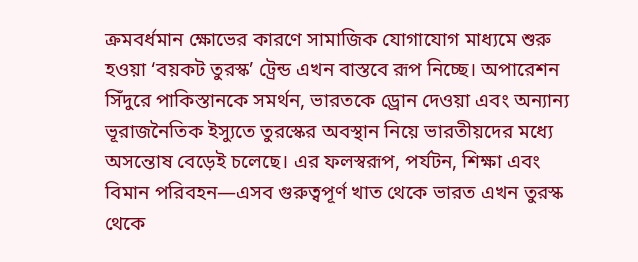ক্রমবর্ধমান ক্ষোভের কারণে সামাজিক যোগাযোগ মাধ্যমে শুরু হওয়া ‘বয়কট তুরস্ক’ ট্রেন্ড এখন বাস্তবে রূপ নিচ্ছে। অপারেশন সিঁদুরে পাকিস্তানকে সমর্থন, ভারতকে ড্রোন দেওয়া এবং অন্যান্য ভূরাজনৈতিক ইস্যুতে তুরস্কের অবস্থান নিয়ে ভারতীয়দের মধ্যে অসন্তোষ বেড়েই চলেছে। এর ফলস্বরূপ, পর্যটন, শিক্ষা এবং বিমান পরিবহন—এসব গুরুত্বপূর্ণ খাত থেকে ভারত এখন তুরস্ক থেকে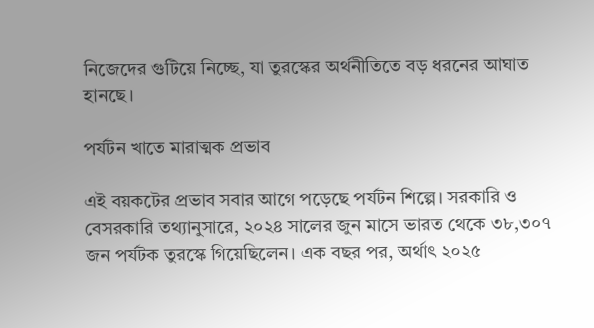নিজেদের গুটিয়ে নিচ্ছে, যা তুরস্কের অর্থনীতিতে বড় ধরনের আঘাত হানছে।

পর্যটন খাতে মারাত্মক প্রভাব

এই বয়কটের প্রভাব সবার আগে পড়েছে পর্যটন শিল্পে। সরকারি ও বেসরকারি তথ্যানুসারে, ২০২৪ সালের জুন মাসে ভারত থেকে ৩৮,৩০৭ জন পর্যটক তুরস্কে গিয়েছিলেন। এক বছর পর, অর্থাৎ ২০২৫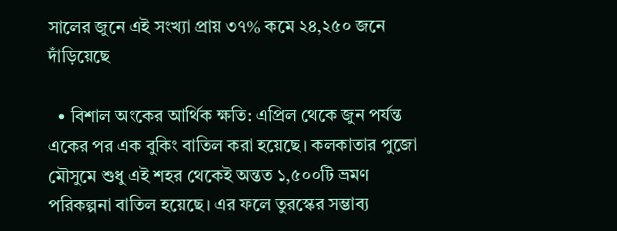সালের জুনে এই সংখ্যা প্রায় ৩৭% কমে ২৪,২৫০ জনে দাঁড়িয়েছে

  • বিশাল অংকের আর্থিক ক্ষতি: এপ্রিল থেকে জুন পর্যন্ত একের পর এক বুকিং বাতিল করা হয়েছে। কলকাতার পুজো মৌসুমে শুধু এই শহর থেকেই অন্তত ১,৫০০টি ভ্রমণ পরিকল্পনা বাতিল হয়েছে। এর ফলে তুরস্কের সম্ভাব্য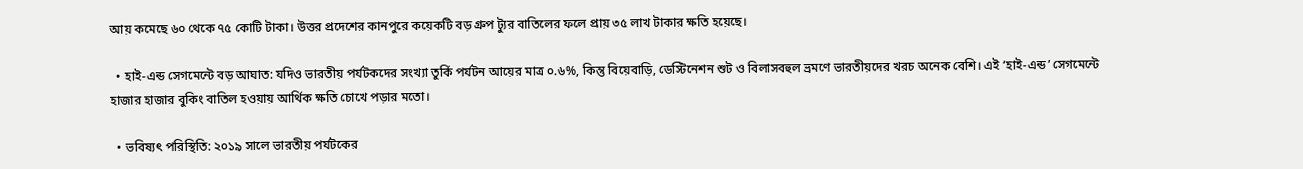আয় কমেছে ৬০ থেকে ৭৫ কোটি টাকা। উত্তর প্রদেশের কানপুরে কয়েকটি বড় গ্রুপ ট্যুর বাতিলের ফলে প্রায় ৩৫ লাখ টাকার ক্ষতি হয়েছে।

  • হাই-এন্ড সেগমেন্টে বড় আঘাত: যদিও ভারতীয় পর্যটকদের সংখ্যা তুর্কি পর্যটন আয়ের মাত্র ০.৬%, কিন্তু বিয়েবাড়ি, ডেস্টিনেশন শুট ও বিলাসবহুল ভ্রমণে ভারতীয়দের খরচ অনেক বেশি। এই ‘হাই-এন্ড’ সেগমেন্টে হাজার হাজার বুকিং বাতিল হওয়ায় আর্থিক ক্ষতি চোখে পড়ার মতো।

  • ভবিষ্যৎ পরিস্থিতি: ২০১৯ সালে ভারতীয় পর্যটকের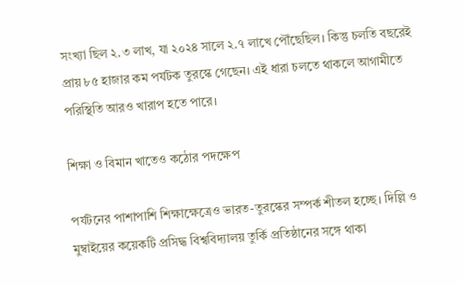সংখ্যা ছিল ২.৩ লাখ, যা ২০২৪ সালে ২.৭ লাখে পৌঁছেছিল। কিন্তু চলতি বছরেই প্রায় ৮৫ হাজার কম পর্যটক তুরস্কে গেছেন। এই ধারা চলতে থাকলে আগামীতে পরিস্থিতি আরও খারাপ হতে পারে।

শিক্ষা ও বিমান খাতেও কঠোর পদক্ষেপ

পর্যটনের পাশাপাশি শিক্ষাক্ষেত্রেও ভারত-তুরস্কের সম্পর্ক শীতল হচ্ছে। দিল্লি ও মুম্বাইয়ের কয়েকটি প্রসিদ্ধ বিশ্ববিদ্যালয় তুর্কি প্রতিষ্ঠানের সঙ্গে থাকা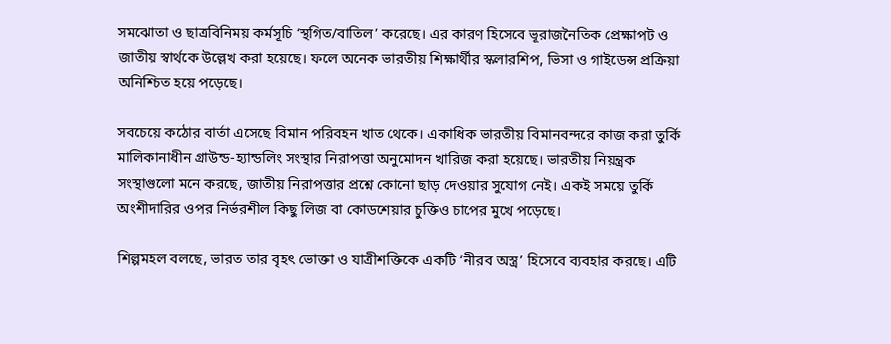সমঝোতা ও ছাত্রবিনিময় কর্মসূচি ‘স্থগিত/বাতিল’ করেছে। এর কারণ হিসেবে ভূরাজনৈতিক প্রেক্ষাপট ও জাতীয় স্বার্থকে উল্লেখ করা হয়েছে। ফলে অনেক ভারতীয় শিক্ষার্থীর স্কলারশিপ, ভিসা ও গাইডেন্স প্রক্রিয়া অনিশ্চিত হয়ে পড়েছে।

সবচেয়ে কঠোর বার্তা এসেছে বিমান পরিবহন খাত থেকে। একাধিক ভারতীয় বিমানবন্দরে কাজ করা তুর্কি মালিকানাধীন গ্রাউন্ড-হ্যান্ডলিং সংস্থার নিরাপত্তা অনুমোদন খারিজ করা হয়েছে। ভারতীয় নিয়ন্ত্রক সংস্থাগুলো মনে করছে, জাতীয় নিরাপত্তার প্রশ্নে কোনো ছাড় দেওয়ার সুযোগ নেই। একই সময়ে তুর্কি অংশীদারির ওপর নির্ভরশীল কিছু লিজ বা কোডশেয়ার চুক্তিও চাপের মুখে পড়েছে।

শিল্পমহল বলছে, ভারত তার বৃহৎ ভোক্তা ও যাত্রীশক্তিকে একটি ‘নীরব অস্ত্র’ হিসেবে ব্যবহার করছে। এটি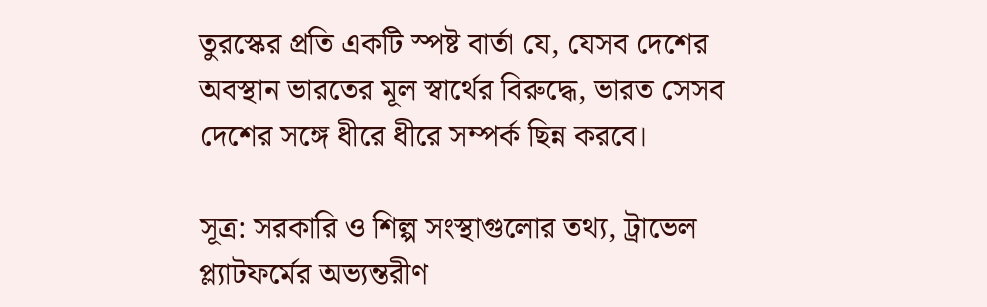তুরস্কের প্রতি একটি স্পষ্ট বার্তা যে, যেসব দেশের অবস্থান ভারতের মূল স্বার্থের বিরুদ্ধে, ভারত সেসব দেশের সঙ্গে ধীরে ধীরে সম্পর্ক ছিন্ন করবে।

সূত্র: সরকারি ও শিল্প সংস্থাগুলোর তথ্য, ট্রাভেল প্ল্যাটফর্মের অভ্যন্তরীণ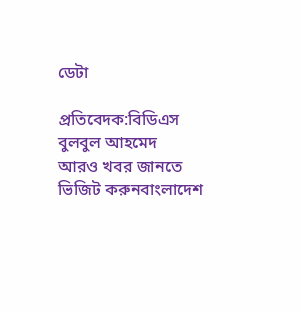ডেটা

প্রতিবেদক:বিডিএস বুলবুল আহমেদ
আরও খবর জানতে ভিজিট করুনবাংলাদেশ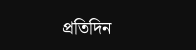প্রতিদিন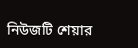নিউজটি শেয়ার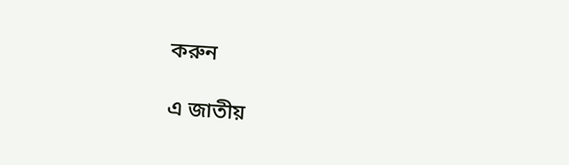করুন

এ জাতীয়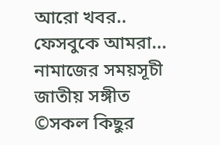আরো খবর..
ফেসবুকে আমরা...
নামাজের সময়সূচী
জাতীয় সঙ্গীত
©সকল কিছুর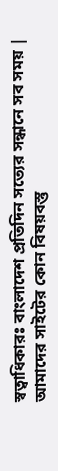স্বত্বাধিকারঃ বাংলাদেশ প্রতিদিন সত্যের সন্ধানে সব সময় | আমাদের সাইটের কোন বিষয়বস্তু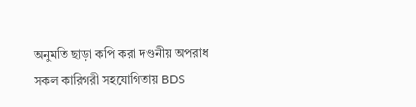অনুমতি ছাড়া কপি করা দণ্ডনীয় অপরাধ
সকল কারিগরী সহযোগিতায় BDS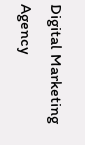Digital Marketing Agency